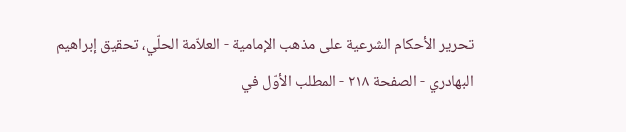تحرير الأحكام الشرعية على مذهب الإمامية - العلاّمة الحلّي، تحقيق إبراهيم البهادري - الصفحة ٢١٨ - المطلب الأوّل في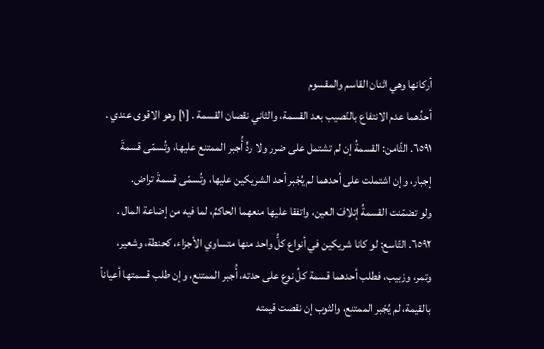أركانها وهي اثنان القاسم والمقسوم
أحدُهما عدم الانتفاع بالنّصيب بعد القسمة، والثاني نقصان القسمة . [١] وهو الاقوى عندي .
٦٥٩١. الثّامن: القسمةُ إن لم تشتمل على ضرر ولا ردٍّ أُجبر الممتنع عليها، وتُسمّى قسمةَ إجبار، وإن اشتملت على أحدهما لم يُجْبر أحد الشريكين عليها، وتُسمّى قسمةَ تراض.
ولو تضمّنت القسمةُ إتلافَ العين، واتفقا عليها منعهما الحاكمُ، لما فيه من إضاعة المال .
٦٥٩٢. التّاسع: لو كانا شريكين في أنواع كلُّ واحد منها متساوي الأجزاء، كحنطة، وشعير، وتمر، وزبيب، فطلب أحدهما قسمة كلِّ نوع على حدته، أُجبر الممتنع، وإن طلب قسمتها أعياناً بالقيمة، لم يُجْبر الممتنع، والثوب إن نقصت قيمته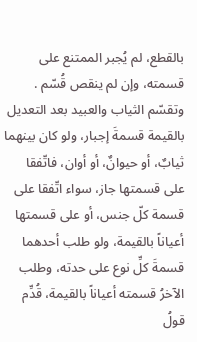بالقطع، لم يُجبر الممتنع على قسمته، وإن لم ينقص قُسّم .
وتقسّم الثياب والعبيد بعد التعديل بالقيمة قسمةَ إجبار، ولو كان بينهما ثيابٌ، أو حيوانٌ، أو أوان، فاتّفقا على قسمتها جاز، سواء اتّفقا على قسمة كلّ جنس، أو على قسمتها أعياناً بالقيمة، ولو طلب أحدهما قسمةَ كلِّ نوع على حدته، وطلب الآخرُ قسمته أعياناً بالقيمة، قُدِّم قولُ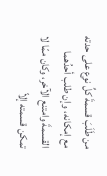من طَلَبَ قسمةَ كلِّ نوع على حدته مع إمكانه، وإن طلب أحدُهما القسمةَ وامتنع الآخر، وكان ممّا لا تمكن قسمته إلاّ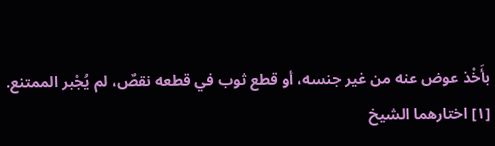بأَخْذ عوض عنه من غير جنسه، أو قطع ثوب في قطعه نقصٌ، لم يُجْبر الممتنع.
[١] اختارهما الشيخ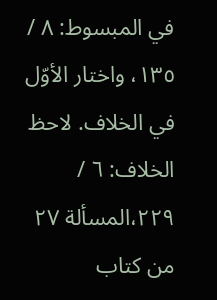في المبسوط: ٨ / ١٣٥، واختار الأوّل في الخلاف. لاحظ الخلاف: ٦ / ٢٢٩،المسألة ٢٧ من كتاب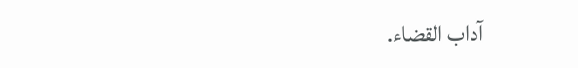آداب القضاء.